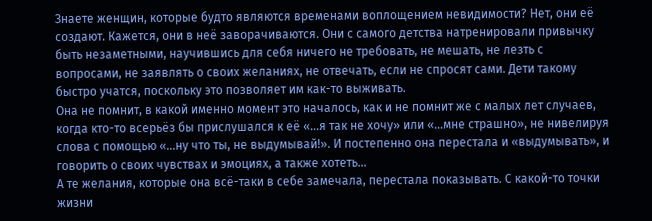Знаете женщин, которые будто являются временами воплощением невидимости? Нет, они её создают. Кажется, они в неё заворачиваются. Они с самого детства натренировали привычку быть незаметными, научившись для себя ничего не требовать, не мешать, не лезть с вопросами, не заявлять о своих желаниях, не отвечать, если не спросят сами. Дети такому быстро учатся, поскольку это позволяет им как-то выживать.
Она не помнит, в какой именно момент это началось, как и не помнит же с малых лет случаев, когда кто-то всерьёз бы прислушался к её «…я так не хочу» или «…мне страшно», не нивелируя слова с помощью «…ну что ты, не выдумывай!». И постепенно она перестала и «выдумывать», и говорить о своих чувствах и эмоциях, а также хотеть…
А те желания, которые она всё-таки в себе замечала, перестала показывать. С какой-то точки жизни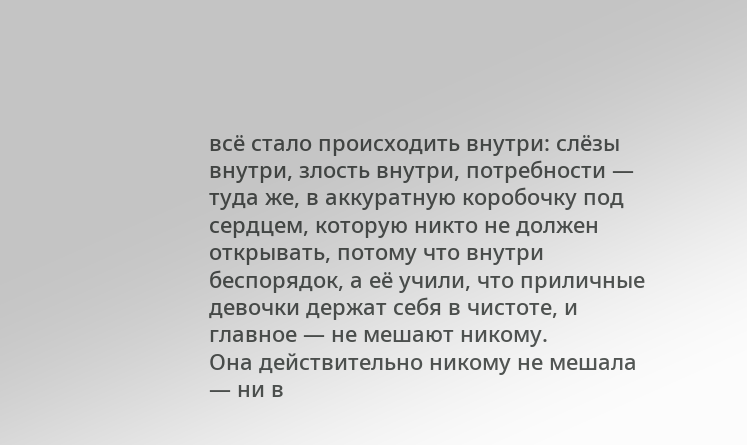всё стало происходить внутри: слёзы внутри, злость внутри, потребности — туда же, в аккуратную коробочку под сердцем, которую никто не должен открывать, потому что внутри беспорядок, а её учили, что приличные девочки держат себя в чистоте, и главное — не мешают никому.
Она действительно никому не мешала — ни в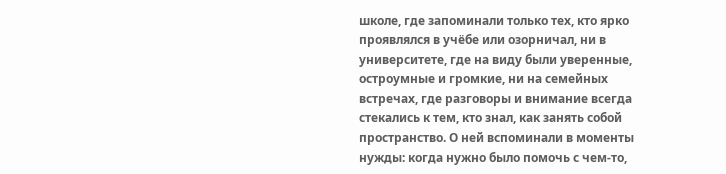школе, где запоминали только тех, кто ярко проявлялся в учёбе или озорничал, ни в университете, где на виду были уверенные, остроумные и громкие, ни на семейных встречах, где разговоры и внимание всегда стекались к тем, кто знал, как занять собой пространство. О ней вспоминали в моменты нужды: когда нужно было помочь с чем-то,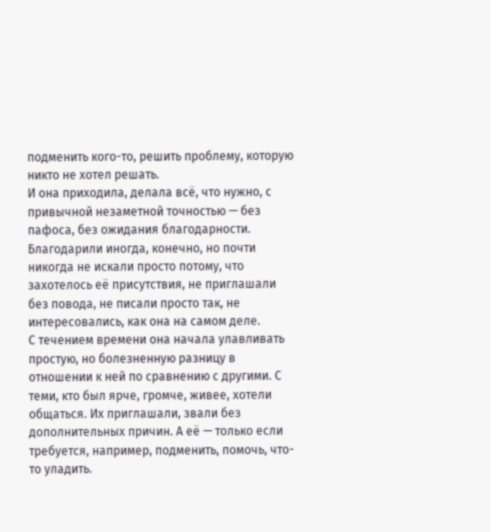подменить кого-то, решить проблему, которую никто не хотел решать.
И она приходила, делала всё, что нужно, с привычной незаметной точностью — без пафоса, без ожидания благодарности. Благодарили иногда, конечно, но почти никогда не искали просто потому, что захотелось её присутствия, не приглашали без повода, не писали просто так, не интересовались, как она на самом деле.
С течением времени она начала улавливать простую, но болезненную разницу в отношении к ней по сравнению с другими. С теми, кто был ярче, громче, живее, хотели общаться. Их приглашали, звали без дополнительных причин. А её — только если требуется, например, подменить, помочь, что-то уладить.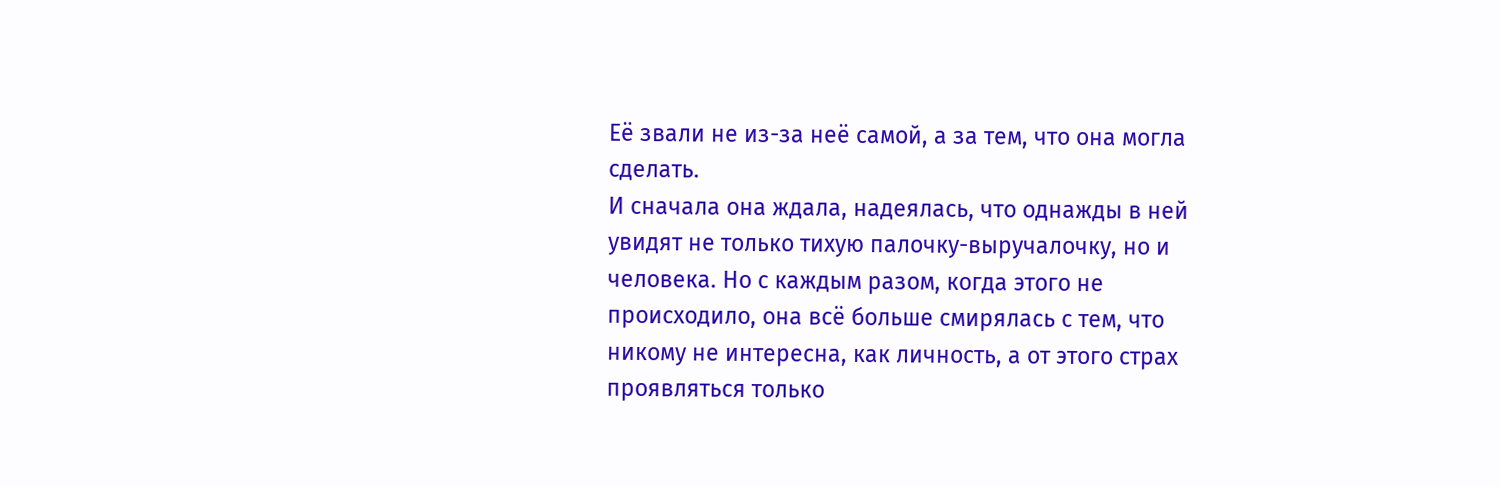Её звали не из-за неё самой, а за тем, что она могла сделать.
И сначала она ждала, надеялась, что однажды в ней увидят не только тихую палочку-выручалочку, но и человека. Но с каждым разом, когда этого не происходило, она всё больше смирялась с тем, что никому не интересна, как личность, а от этого страх проявляться только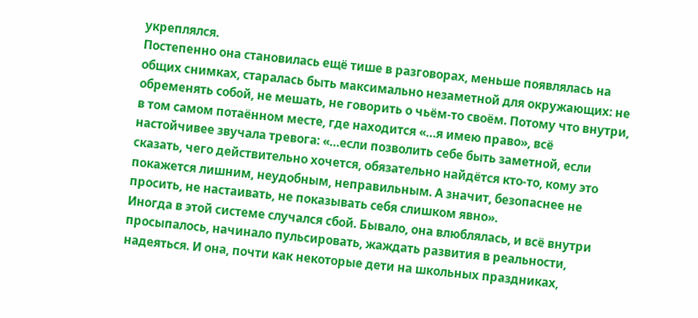укреплялся.
Постепенно она становилась ещё тише в разговорах, меньше появлялась на общих снимках, старалась быть максимально незаметной для окружающих: не обременять собой, не мешать, не говорить о чьём-то своём. Потому что внутри, в том самом потаённом месте, где находится «…я имею право», всё настойчивее звучала тревога: «…если позволить себе быть заметной, если сказать, чего действительно хочется, обязательно найдётся кто-то, кому это покажется лишним, неудобным, неправильным. А значит, безопаснее не просить, не настаивать, не показывать себя слишком явно».
Иногда в этой системе случался сбой. Бывало, она влюблялась, и всё внутри просыпалось, начинало пульсировать, жаждать развития в реальности, надеяться. И она, почти как некоторые дети на школьных праздниках,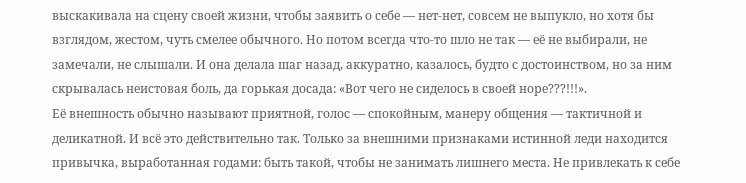выскакивала на сцену своей жизни, чтобы заявить о себе — нет-нет, совсем не выпукло, но хотя бы взглядом, жестом, чуть смелее обычного. Но потом всегда что-то шло не так — её не выбирали, не замечали, не слышали. И она делала шаг назад, аккуратно, казалось, будто с достоинством, но за ним скрывалась неистовая боль, да горькая досада: «Вот чего не сиделось в своей норе???!!!».
Её внешность обычно называют приятной, голос — спокойным, манеру общения — тактичной и деликатной. И всё это действительно так. Только за внешними признаками истинной леди находится привычка, выработанная годами: быть такой, чтобы не занимать лишнего места. Не привлекать к себе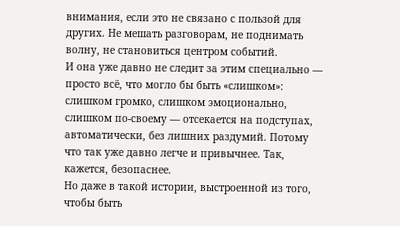внимания, если это не связано с пользой для других. Не мешать разговорам, не поднимать волну, не становиться центром событий.
И она уже давно не следит за этим специально — просто всё, что могло бы быть «слишком»: слишком громко, слишком эмоционально, слишком по-своему — отсекается на подступах, автоматически, без лишних раздумий. Потому что так уже давно легче и привычнее. Так, кажется, безопаснее.
Но даже в такой истории, выстроенной из того, чтобы быть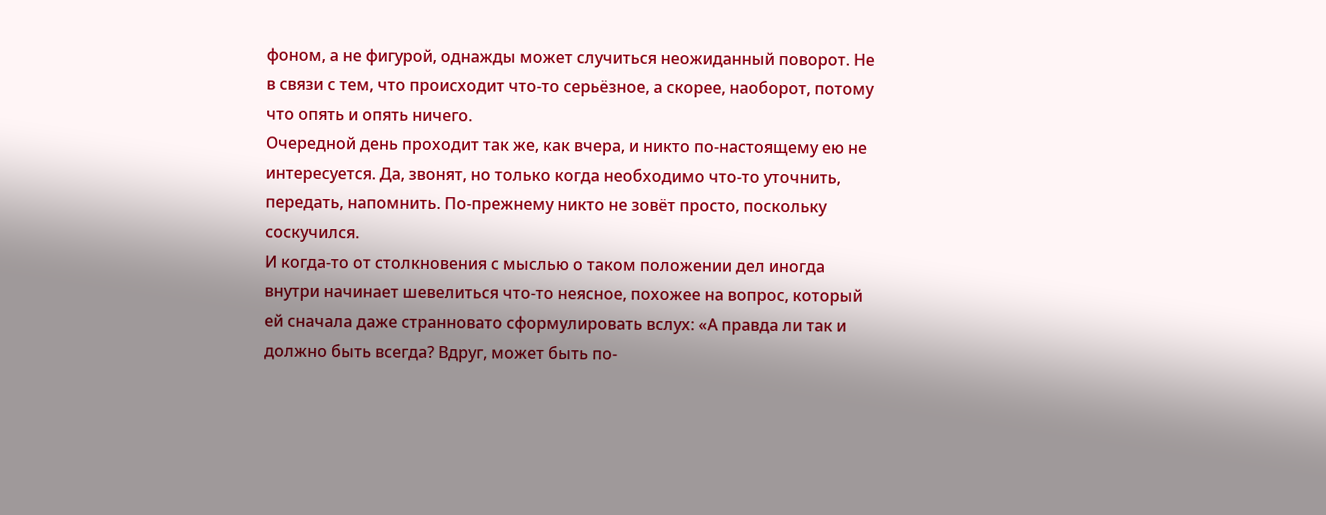фоном, а не фигурой, однажды может случиться неожиданный поворот. Не в связи с тем, что происходит что-то серьёзное, а скорее, наоборот, потому что опять и опять ничего.
Очередной день проходит так же, как вчера, и никто по-настоящему ею не интересуется. Да, звонят, но только когда необходимо что-то уточнить, передать, напомнить. По-прежнему никто не зовёт просто, поскольку соскучился.
И когда-то от столкновения с мыслью о таком положении дел иногда внутри начинает шевелиться что-то неясное, похожее на вопрос, который ей сначала даже странновато сформулировать вслух: «А правда ли так и должно быть всегда? Вдруг, может быть по-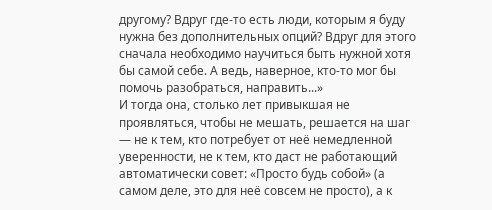другому? Вдруг где-то есть люди, которым я буду нужна без дополнительных опций? Вдруг для этого сначала необходимо научиться быть нужной хотя бы самой себе. А ведь, наверное, кто-то мог бы помочь разобраться, направить...»
И тогда она, столько лет привыкшая не проявляться, чтобы не мешать, решается на шаг — не к тем, кто потребует от неё немедленной уверенности, не к тем, кто даст не работающий автоматически совет: «Просто будь собой» (а самом деле, это для неё совсем не просто), а к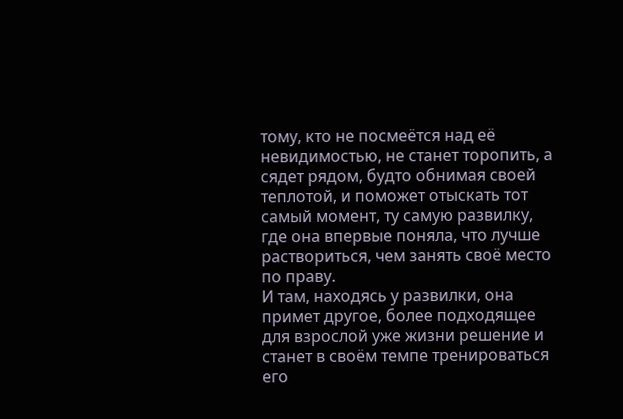тому, кто не посмеётся над её невидимостью, не станет торопить, а сядет рядом, будто обнимая своей теплотой, и поможет отыскать тот самый момент, ту самую развилку, где она впервые поняла, что лучше раствориться, чем занять своё место по праву.
И там, находясь у развилки, она примет другое, более подходящее для взрослой уже жизни решение и станет в своём темпе тренироваться его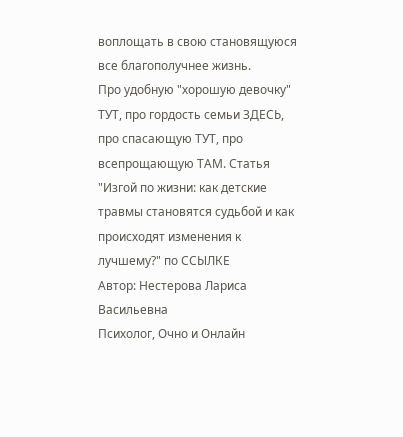воплощать в свою становящуюся все благополучнее жизнь.
Про удобную "хорошую девочку" ТУТ, про гордость семьи ЗДЕСЬ, про спасающую ТУТ, про всепрощающую ТАМ. Статья "Изгой по жизни: как детские травмы становятся судьбой и как происходят изменения к лучшему?" по ССЫЛКЕ
Автор: Нестерова Лариса Васильевна
Психолог, Очно и Онлайн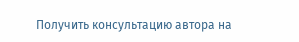Получить консультацию автора на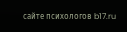сайте психологов b17.ru